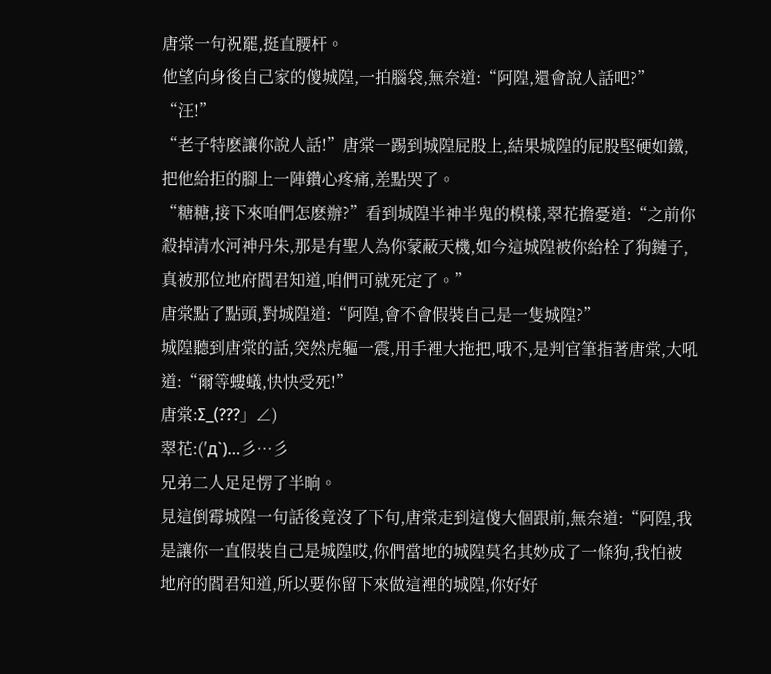唐棠一句祝罷,挺直腰杆。
他望向身後自己家的傻城隍,一拍腦袋,無奈道:“阿隍,還會說人話吧?”
“汪!”
“老子特麽讓你說人話!”唐棠一踢到城隍屁股上,結果城隍的屁股堅硬如鐵,把他給拒的腳上一陣鑽心疼痛,差點哭了。
“糖糖,接下來咱們怎麽辦?”看到城隍半神半鬼的模樣,翠花擔憂道:“之前你殺掉清水河神丹朱,那是有聖人為你蒙蔽天機,如今這城隍被你給栓了狗鏈子,真被那位地府閻君知道,咱們可就死定了。”
唐棠點了點頭,對城隍道:“阿隍,會不會假裝自己是一隻城隍?”
城隍聽到唐棠的話,突然虎軀一震,用手裡大拖把,哦不,是判官筆指著唐棠,大吼道:“爾等螻蟻,快快受死!”
唐棠:Σ_(???」∠)
翠花:(′д`)…彡…彡
兄弟二人足足愣了半晌。
見這倒霉城隍一句話後竟沒了下句,唐棠走到這傻大個跟前,無奈道:“阿隍,我是讓你一直假裝自己是城隍哎,你們當地的城隍莫名其妙成了一條狗,我怕被地府的閻君知道,所以要你留下來做這裡的城隍,你好好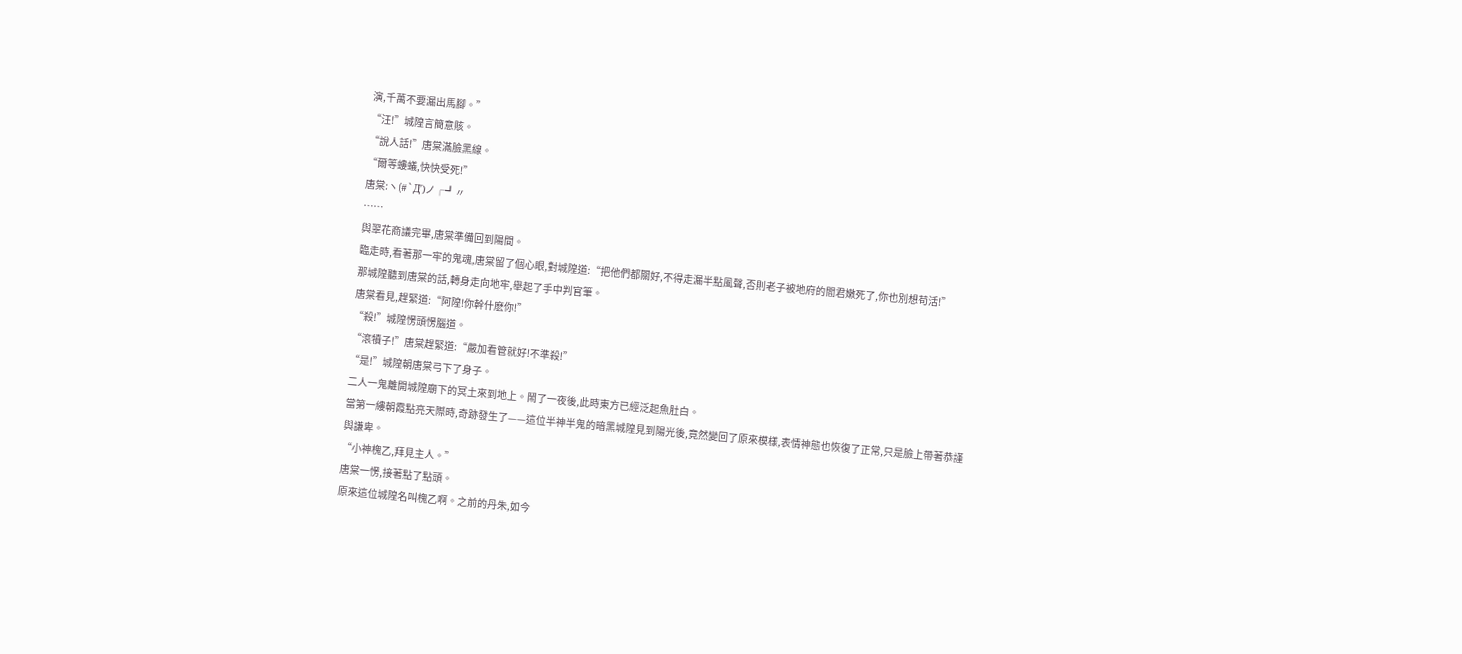演,千萬不要漏出馬腳。”
“汪!”城隍言簡意賅。
“說人話!”唐棠滿臉黑線。
“爾等螻蟻,快快受死!”
唐棠:ヽ(#`Д′)ノ┌┛〃
……
與翠花商議完畢,唐棠準備回到陽間。
臨走時,看著那一牢的鬼魂,唐棠留了個心眼,對城隍道:“把他們都關好,不得走漏半點風聲,否則老子被地府的閻君嫩死了,你也別想苟活!”
那城隍聽到唐棠的話,轉身走向地牢,舉起了手中判官筆。
唐棠看見,趕緊道:“阿隍!你幹什麽你!”
“殺!”城隍愣頭愣腦道。
“滾犢子!”唐棠趕緊道:“嚴加看管就好!不準殺!”
“是!”城隍朝唐棠弓下了身子。
二人一鬼離開城隍廟下的冥土來到地上。鬧了一夜後,此時東方已經泛起魚肚白。
當第一縷朝霞點亮天際時,奇跡發生了——這位半神半鬼的暗黑城隍見到陽光後,竟然變回了原來模樣,表情神態也恢復了正常,只是臉上帶著恭謹與謙卑。
“小神槐乙,拜見主人。”
唐棠一愣,接著點了點頭。
原來這位城隍名叫槐乙啊。之前的丹朱,如今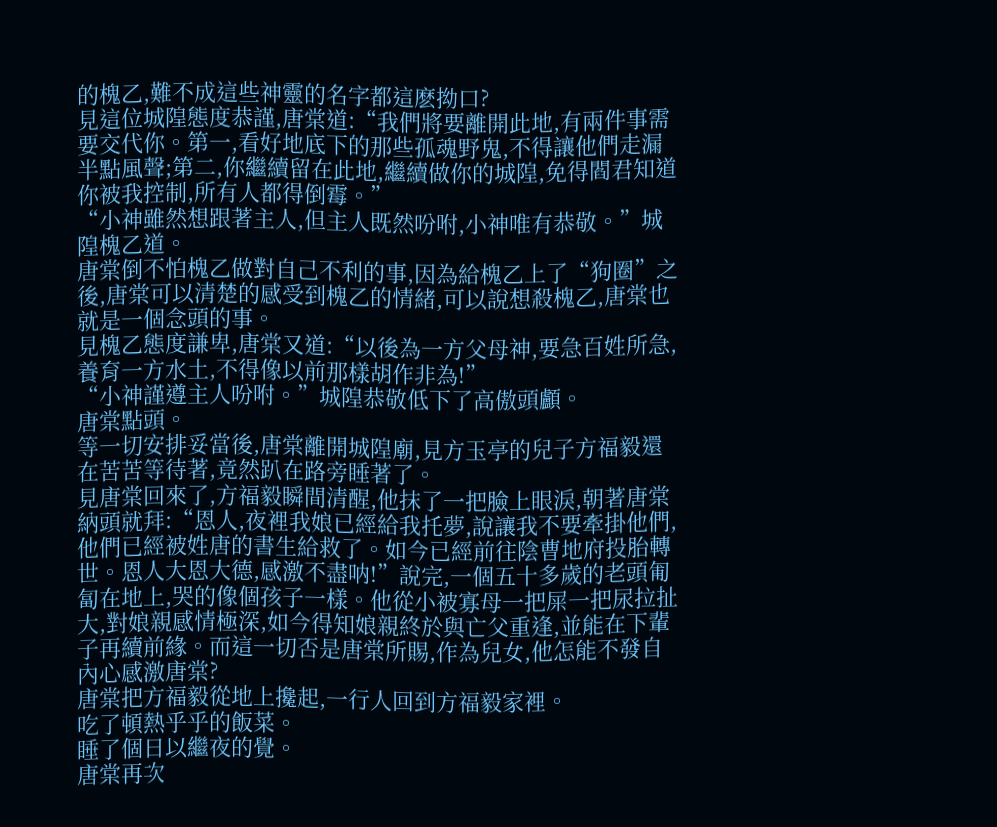的槐乙,難不成這些神靈的名字都這麽拗口?
見這位城隍態度恭謹,唐棠道:“我們將要離開此地,有兩件事需要交代你。第一,看好地底下的那些孤魂野鬼,不得讓他們走漏半點風聲;第二,你繼續留在此地,繼續做你的城隍,免得閻君知道你被我控制,所有人都得倒霉。”
“小神雖然想跟著主人,但主人既然吩咐,小神唯有恭敬。”城隍槐乙道。
唐棠倒不怕槐乙做對自己不利的事,因為給槐乙上了“狗圈”之後,唐棠可以清楚的感受到槐乙的情緒,可以說想殺槐乙,唐棠也就是一個念頭的事。
見槐乙態度謙卑,唐棠又道:“以後為一方父母神,要急百姓所急,養育一方水土,不得像以前那樣胡作非為!”
“小神謹遵主人吩咐。”城隍恭敬低下了高傲頭顱。
唐棠點頭。
等一切安排妥當後,唐棠離開城隍廟,見方玉亭的兒子方福毅還在苦苦等待著,竟然趴在路旁睡著了。
見唐棠回來了,方福毅瞬間清醒,他抹了一把臉上眼淚,朝著唐棠納頭就拜:“恩人,夜裡我娘已經給我托夢,說讓我不要牽掛他們,
他們已經被姓唐的書生給救了。如今已經前往陰曹地府投胎轉世。恩人大恩大德,感激不盡呐!”說完,一個五十多歲的老頭匍匐在地上,哭的像個孩子一樣。他從小被寡母一把屎一把尿拉扯大,對娘親感情極深,如今得知娘親終於與亡父重逢,並能在下輩子再續前緣。而這一切否是唐棠所賜,作為兒女,他怎能不發自內心感激唐棠?
唐棠把方福毅從地上攙起,一行人回到方福毅家裡。
吃了頓熱乎乎的飯菜。
睡了個日以繼夜的覺。
唐棠再次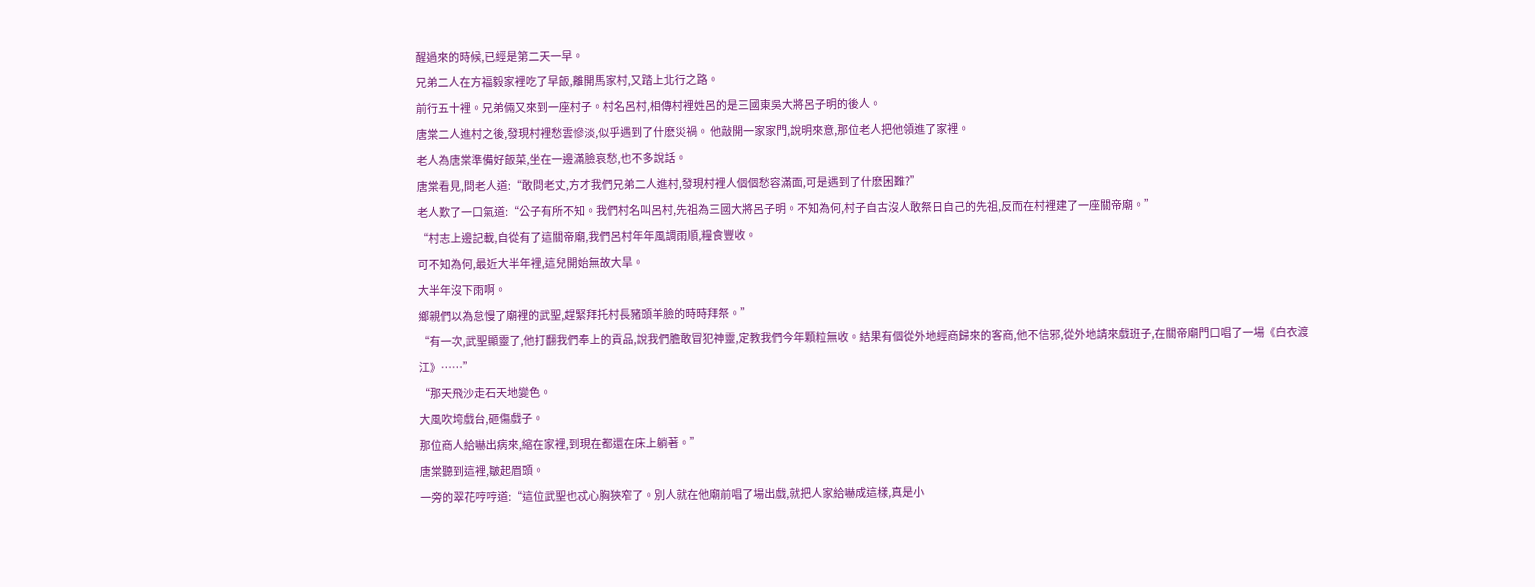醒過來的時候,已經是第二天一早。
兄弟二人在方福毅家裡吃了早飯,離開馬家村,又踏上北行之路。
前行五十裡。兄弟倆又來到一座村子。村名呂村,相傳村裡姓呂的是三國東吳大將呂子明的後人。
唐棠二人進村之後,發現村裡愁雲慘淡,似乎遇到了什麽災禍。 他敲開一家家門,說明來意,那位老人把他領進了家裡。
老人為唐棠準備好飯菜,坐在一邊滿臉哀愁,也不多說話。
唐棠看見,問老人道:“敢問老丈,方才我們兄弟二人進村,發現村裡人個個愁容滿面,可是遇到了什麽困難?”
老人歎了一口氣道:“公子有所不知。我們村名叫呂村,先祖為三國大將呂子明。不知為何,村子自古沒人敢祭日自己的先祖,反而在村裡建了一座關帝廟。”
“村志上邊記載,自從有了這關帝廟,我們呂村年年風調雨順,糧食豐收。
可不知為何,最近大半年裡,這兒開始無故大旱。
大半年沒下雨啊。
鄉親們以為怠慢了廟裡的武聖,趕緊拜托村長豬頭羊臉的時時拜祭。”
“有一次,武聖顯靈了,他打翻我們奉上的貢品,說我們膽敢冒犯神靈,定教我們今年顆粒無收。結果有個從外地經商歸來的客商,他不信邪,從外地請來戲班子,在關帝廟門口唱了一場《白衣渡江》……”
“那天飛沙走石天地變色。
大風吹垮戲台,砸傷戲子。
那位商人給嚇出病來,縮在家裡,到現在都還在床上躺著。”
唐棠聽到這裡,皺起眉頭。
一旁的翠花哼哼道:“這位武聖也忒心胸狹窄了。別人就在他廟前唱了場出戲,就把人家給嚇成這樣,真是小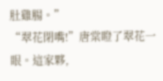肚雞腸。”
“翠花閉嘴!”唐棠瞪了翠花一眼。這家夥,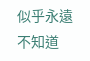似乎永遠不知道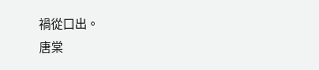禍從口出。
唐棠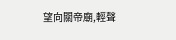望向關帝廟,輕聲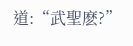道:“武聖麽?”